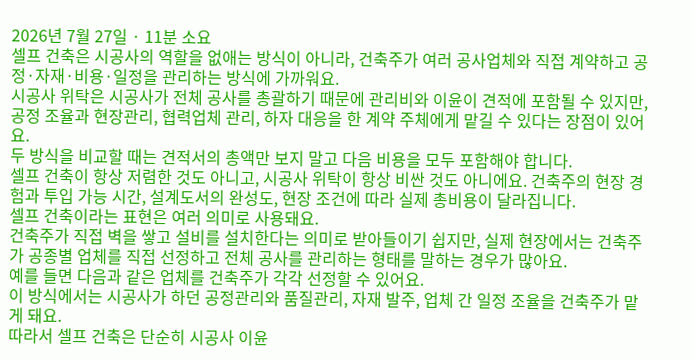2026년 7월 27일 · 11분 소요
셀프 건축은 시공사의 역할을 없애는 방식이 아니라, 건축주가 여러 공사업체와 직접 계약하고 공정·자재·비용·일정을 관리하는 방식에 가까워요.
시공사 위탁은 시공사가 전체 공사를 총괄하기 때문에 관리비와 이윤이 견적에 포함될 수 있지만, 공정 조율과 현장관리, 협력업체 관리, 하자 대응을 한 계약 주체에게 맡길 수 있다는 장점이 있어요.
두 방식을 비교할 때는 견적서의 총액만 보지 말고 다음 비용을 모두 포함해야 합니다.
셀프 건축이 항상 저렴한 것도 아니고, 시공사 위탁이 항상 비싼 것도 아니에요. 건축주의 현장 경험과 투입 가능 시간, 설계도서의 완성도, 현장 조건에 따라 실제 총비용이 달라집니다.
셀프 건축이라는 표현은 여러 의미로 사용돼요.
건축주가 직접 벽을 쌓고 설비를 설치한다는 의미로 받아들이기 쉽지만, 실제 현장에서는 건축주가 공종별 업체를 직접 선정하고 전체 공사를 관리하는 형태를 말하는 경우가 많아요.
예를 들면 다음과 같은 업체를 건축주가 각각 선정할 수 있어요.
이 방식에서는 시공사가 하던 공정관리와 품질관리, 자재 발주, 업체 간 일정 조율을 건축주가 맡게 돼요.
따라서 셀프 건축은 단순히 시공사 이윤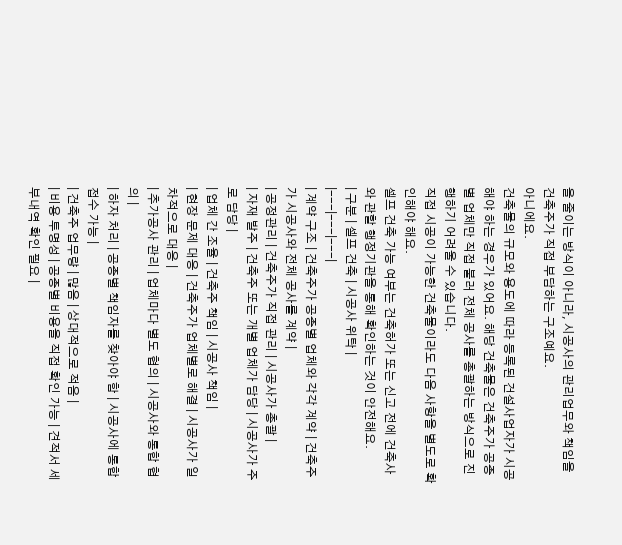을 줄이는 방식이 아니라, 시공사의 관리업무와 책임을 건축주가 직접 부담하는 구조예요.
아니에요.
건축물의 규모와 용도에 따라 등록된 건설사업자가 시공해야 하는 경우가 있어요. 해당 건축물은 건축주가 공종별 업체만 직접 불러 전체 공사를 총괄하는 방식으로 진행하기 어려울 수 있습니다.
직접 시공이 가능한 건축물이라도 다음 사항을 별도로 확인해야 해요.
셀프 건축 가능 여부는 건축허가 또는 신고 전에 건축사와 관할 행정기관을 통해 확인하는 것이 안전해요.
| 구분 | 셀프 건축 | 시공사 위탁 |
|---|---|---|
| 계약 구조 | 건축주가 공종별 업체와 각각 계약 | 건축주가 시공사와 전체 공사를 계약 |
| 공정관리 | 건축주가 직접 관리 | 시공사가 총괄 |
| 자재 발주 | 건축주 또는 개별 업체가 담당 | 시공사가 주로 담당 |
| 업체 간 조율 | 건축주 책임 | 시공사 책임 |
| 현장 문제 대응 | 건축주가 업체별로 해결 | 시공사가 일차적으로 대응 |
| 추가공사 관리 | 업체마다 별도 협의 | 시공사와 통합 협의 |
| 하자 처리 | 공종별 책임자를 찾아야 함 | 시공사에 통합 접수 가능 |
| 건축주 업무량 | 많음 | 상대적으로 적음 |
| 비용 투명성 | 공종별 비용을 직접 확인 가능 | 견적서 세부내역 확인 필요 |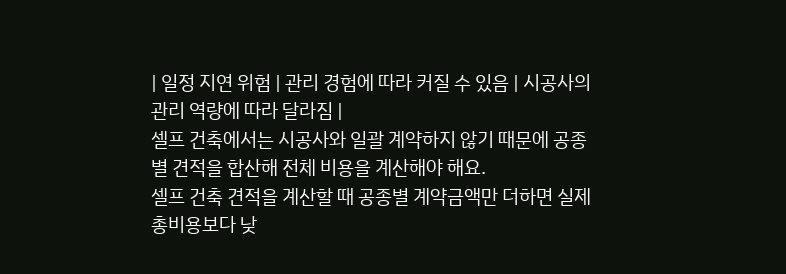| 일정 지연 위험 | 관리 경험에 따라 커질 수 있음 | 시공사의 관리 역량에 따라 달라짐 |
셀프 건축에서는 시공사와 일괄 계약하지 않기 때문에 공종별 견적을 합산해 전체 비용을 계산해야 해요.
셀프 건축 견적을 계산할 때 공종별 계약금액만 더하면 실제 총비용보다 낮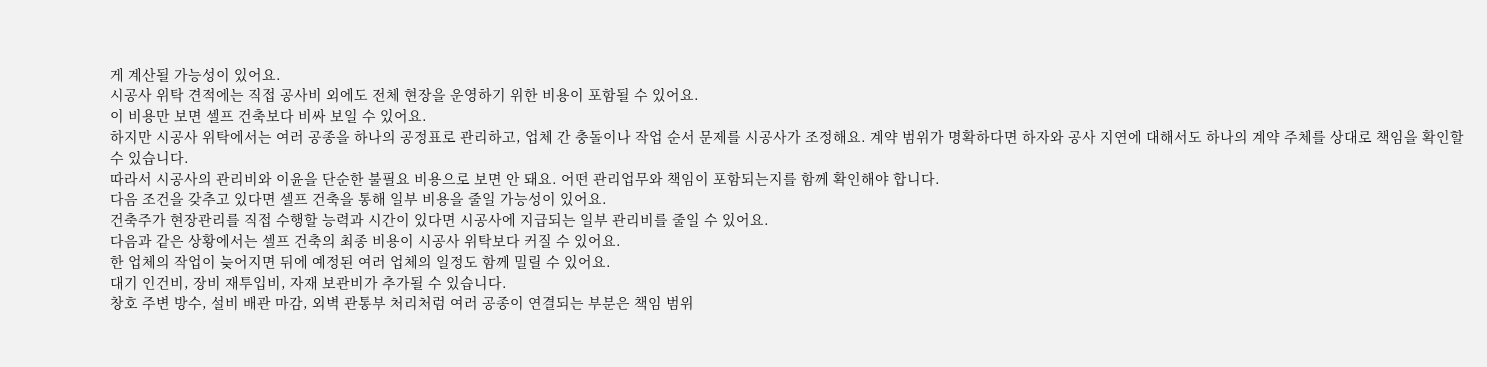게 계산될 가능성이 있어요.
시공사 위탁 견적에는 직접 공사비 외에도 전체 현장을 운영하기 위한 비용이 포함될 수 있어요.
이 비용만 보면 셀프 건축보다 비싸 보일 수 있어요.
하지만 시공사 위탁에서는 여러 공종을 하나의 공정표로 관리하고, 업체 간 충돌이나 작업 순서 문제를 시공사가 조정해요. 계약 범위가 명확하다면 하자와 공사 지연에 대해서도 하나의 계약 주체를 상대로 책임을 확인할 수 있습니다.
따라서 시공사의 관리비와 이윤을 단순한 불필요 비용으로 보면 안 돼요. 어떤 관리업무와 책임이 포함되는지를 함께 확인해야 합니다.
다음 조건을 갖추고 있다면 셀프 건축을 통해 일부 비용을 줄일 가능성이 있어요.
건축주가 현장관리를 직접 수행할 능력과 시간이 있다면 시공사에 지급되는 일부 관리비를 줄일 수 있어요.
다음과 같은 상황에서는 셀프 건축의 최종 비용이 시공사 위탁보다 커질 수 있어요.
한 업체의 작업이 늦어지면 뒤에 예정된 여러 업체의 일정도 함께 밀릴 수 있어요.
대기 인건비, 장비 재투입비, 자재 보관비가 추가될 수 있습니다.
창호 주변 방수, 설비 배관 마감, 외벽 관통부 처리처럼 여러 공종이 연결되는 부분은 책임 범위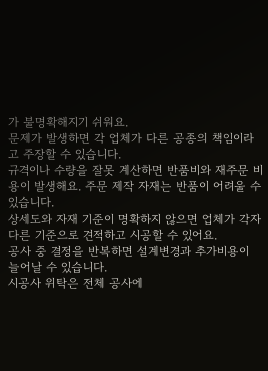가 불명확해지기 쉬워요.
문제가 발생하면 각 업체가 다른 공종의 책임이라고 주장할 수 있습니다.
규격이나 수량을 잘못 계산하면 반품비와 재주문 비용이 발생해요. 주문 제작 자재는 반품이 어려울 수 있습니다.
상세도와 자재 기준이 명확하지 않으면 업체가 각자 다른 기준으로 견적하고 시공할 수 있어요.
공사 중 결정을 반복하면 설계변경과 추가비용이 늘어날 수 있습니다.
시공사 위탁은 전체 공사에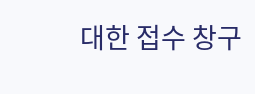대한 접수 창구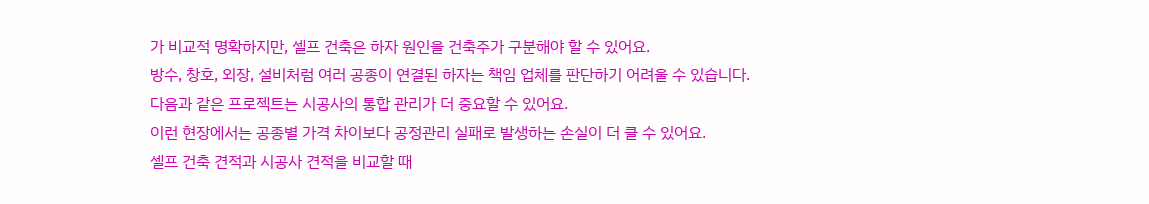가 비교적 명확하지만, 셀프 건축은 하자 원인을 건축주가 구분해야 할 수 있어요.
방수, 창호, 외장, 설비처럼 여러 공종이 연결된 하자는 책임 업체를 판단하기 어려울 수 있습니다.
다음과 같은 프로젝트는 시공사의 통합 관리가 더 중요할 수 있어요.
이런 현장에서는 공종별 가격 차이보다 공정관리 실패로 발생하는 손실이 더 클 수 있어요.
셀프 건축 견적과 시공사 견적을 비교할 때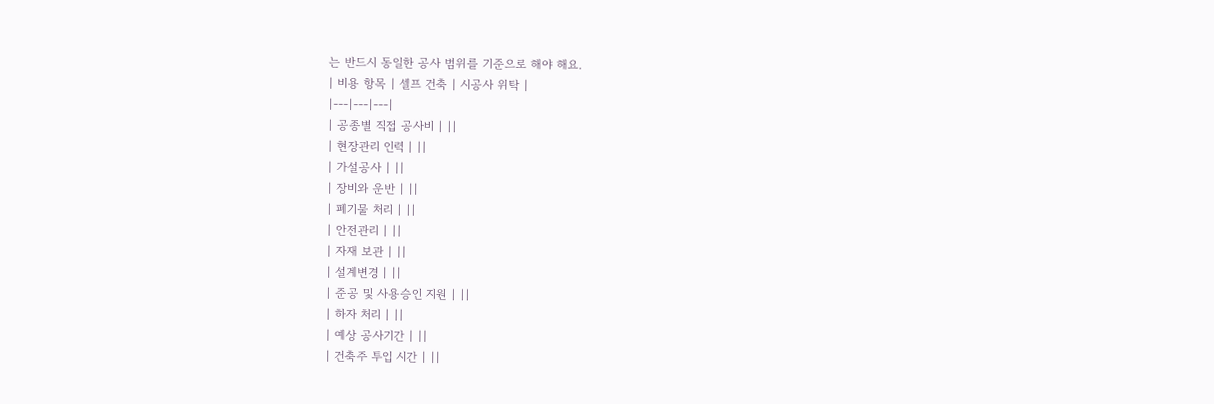는 반드시 동일한 공사 범위를 기준으로 해야 해요.
| 비용 항목 | 셀프 건축 | 시공사 위탁 |
|---|---|---|
| 공종별 직접 공사비 | ||
| 현장관리 인력 | ||
| 가설공사 | ||
| 장비와 운반 | ||
| 폐기물 처리 | ||
| 안전관리 | ||
| 자재 보관 | ||
| 설계변경 | ||
| 준공 및 사용승인 지원 | ||
| 하자 처리 | ||
| 예상 공사기간 | ||
| 건축주 투입 시간 | ||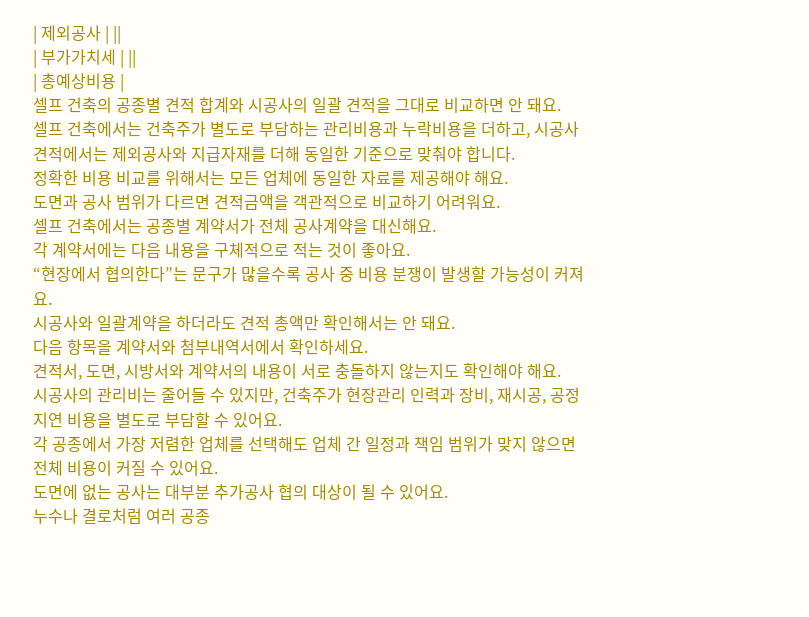| 제외공사 | ||
| 부가가치세 | ||
| 총예상비용 |
셀프 건축의 공종별 견적 합계와 시공사의 일괄 견적을 그대로 비교하면 안 돼요.
셀프 건축에서는 건축주가 별도로 부담하는 관리비용과 누락비용을 더하고, 시공사 견적에서는 제외공사와 지급자재를 더해 동일한 기준으로 맞춰야 합니다.
정확한 비용 비교를 위해서는 모든 업체에 동일한 자료를 제공해야 해요.
도면과 공사 범위가 다르면 견적금액을 객관적으로 비교하기 어려워요.
셀프 건축에서는 공종별 계약서가 전체 공사계약을 대신해요.
각 계약서에는 다음 내용을 구체적으로 적는 것이 좋아요.
“현장에서 협의한다”는 문구가 많을수록 공사 중 비용 분쟁이 발생할 가능성이 커져요.
시공사와 일괄계약을 하더라도 견적 총액만 확인해서는 안 돼요.
다음 항목을 계약서와 첨부내역서에서 확인하세요.
견적서, 도면, 시방서와 계약서의 내용이 서로 충돌하지 않는지도 확인해야 해요.
시공사의 관리비는 줄어들 수 있지만, 건축주가 현장관리 인력과 장비, 재시공, 공정 지연 비용을 별도로 부담할 수 있어요.
각 공종에서 가장 저렴한 업체를 선택해도 업체 간 일정과 책임 범위가 맞지 않으면 전체 비용이 커질 수 있어요.
도면에 없는 공사는 대부분 추가공사 협의 대상이 될 수 있어요.
누수나 결로처럼 여러 공종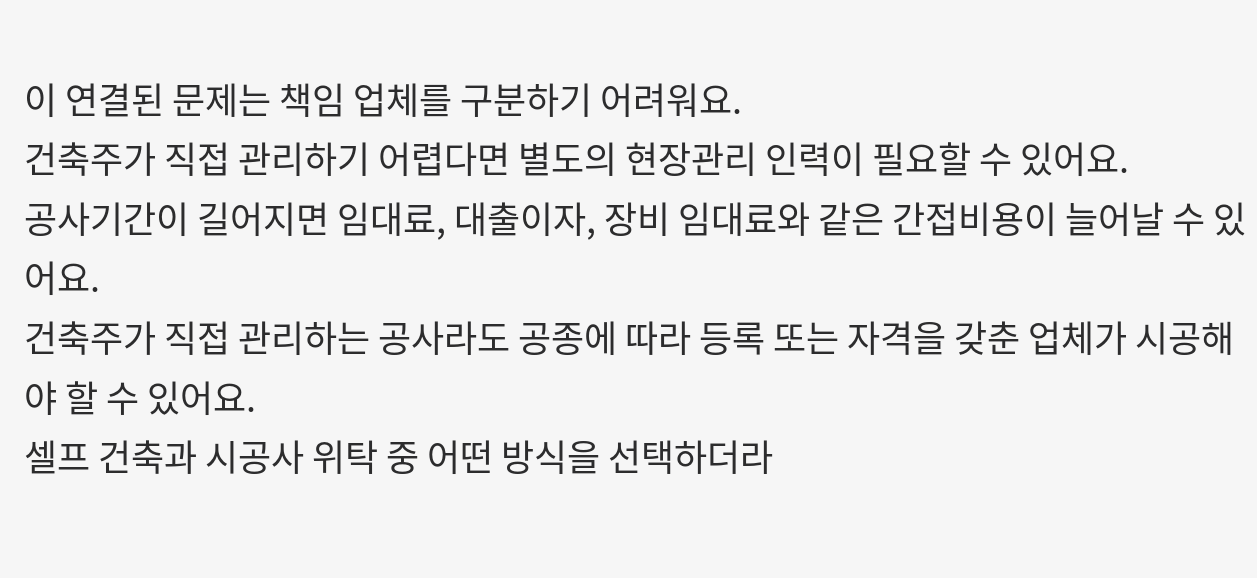이 연결된 문제는 책임 업체를 구분하기 어려워요.
건축주가 직접 관리하기 어렵다면 별도의 현장관리 인력이 필요할 수 있어요.
공사기간이 길어지면 임대료, 대출이자, 장비 임대료와 같은 간접비용이 늘어날 수 있어요.
건축주가 직접 관리하는 공사라도 공종에 따라 등록 또는 자격을 갖춘 업체가 시공해야 할 수 있어요.
셀프 건축과 시공사 위탁 중 어떤 방식을 선택하더라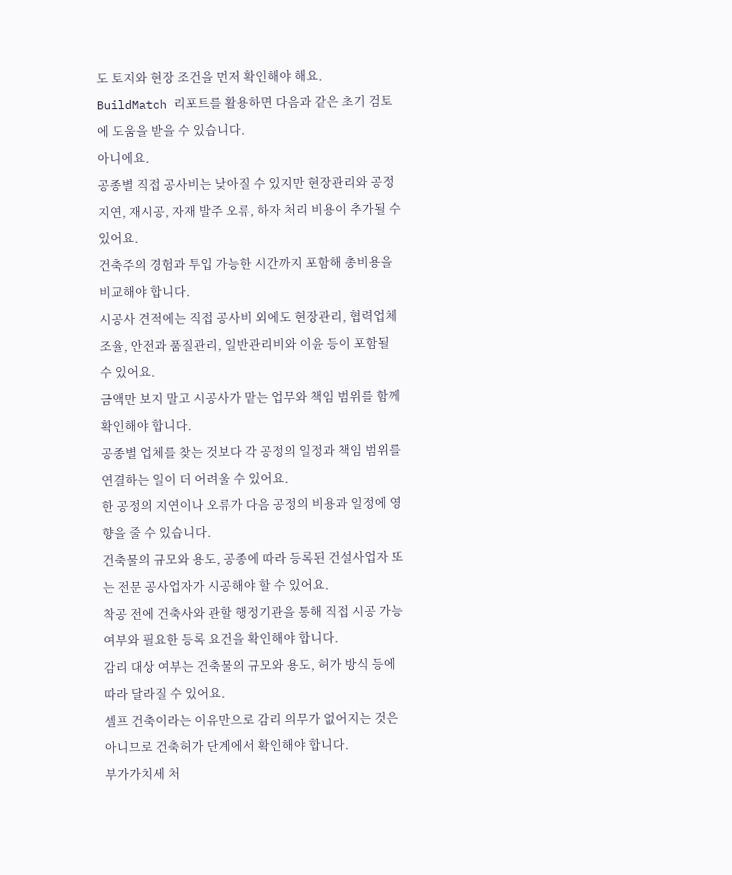도 토지와 현장 조건을 먼저 확인해야 해요.
BuildMatch 리포트를 활용하면 다음과 같은 초기 검토에 도움을 받을 수 있습니다.
아니에요.
공종별 직접 공사비는 낮아질 수 있지만 현장관리와 공정 지연, 재시공, 자재 발주 오류, 하자 처리 비용이 추가될 수 있어요.
건축주의 경험과 투입 가능한 시간까지 포함해 총비용을 비교해야 합니다.
시공사 견적에는 직접 공사비 외에도 현장관리, 협력업체 조율, 안전과 품질관리, 일반관리비와 이윤 등이 포함될 수 있어요.
금액만 보지 말고 시공사가 맡는 업무와 책임 범위를 함께 확인해야 합니다.
공종별 업체를 찾는 것보다 각 공정의 일정과 책임 범위를 연결하는 일이 더 어려울 수 있어요.
한 공정의 지연이나 오류가 다음 공정의 비용과 일정에 영향을 줄 수 있습니다.
건축물의 규모와 용도, 공종에 따라 등록된 건설사업자 또는 전문 공사업자가 시공해야 할 수 있어요.
착공 전에 건축사와 관할 행정기관을 통해 직접 시공 가능 여부와 필요한 등록 요건을 확인해야 합니다.
감리 대상 여부는 건축물의 규모와 용도, 허가 방식 등에 따라 달라질 수 있어요.
셀프 건축이라는 이유만으로 감리 의무가 없어지는 것은 아니므로 건축허가 단계에서 확인해야 합니다.
부가가치세 처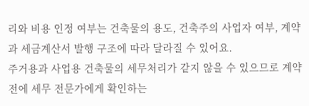리와 비용 인정 여부는 건축물의 용도, 건축주의 사업자 여부, 계약과 세금계산서 발행 구조에 따라 달라질 수 있어요.
주거용과 사업용 건축물의 세무처리가 같지 않을 수 있으므로 계약 전에 세무 전문가에게 확인하는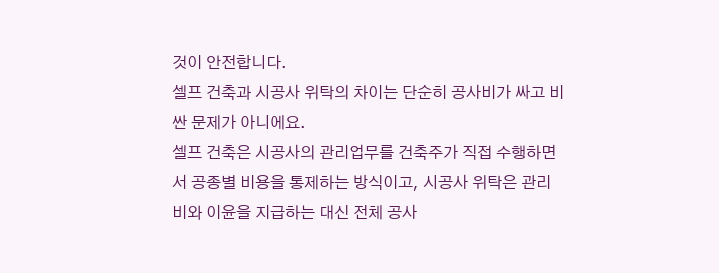것이 안전합니다.
셀프 건축과 시공사 위탁의 차이는 단순히 공사비가 싸고 비싼 문제가 아니에요.
셀프 건축은 시공사의 관리업무를 건축주가 직접 수행하면서 공종별 비용을 통제하는 방식이고, 시공사 위탁은 관리비와 이윤을 지급하는 대신 전체 공사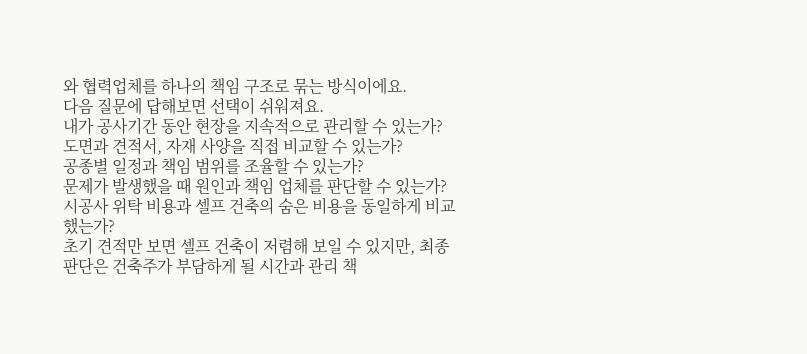와 협력업체를 하나의 책임 구조로 묶는 방식이에요.
다음 질문에 답해보면 선택이 쉬워져요.
내가 공사기간 동안 현장을 지속적으로 관리할 수 있는가?
도면과 견적서, 자재 사양을 직접 비교할 수 있는가?
공종별 일정과 책임 범위를 조율할 수 있는가?
문제가 발생했을 때 원인과 책임 업체를 판단할 수 있는가?
시공사 위탁 비용과 셀프 건축의 숨은 비용을 동일하게 비교했는가?
초기 견적만 보면 셀프 건축이 저렴해 보일 수 있지만, 최종 판단은 건축주가 부담하게 될 시간과 관리 책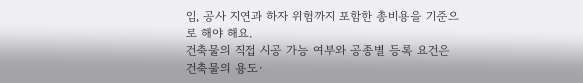임, 공사 지연과 하자 위험까지 포함한 총비용을 기준으로 해야 해요.
건축물의 직접 시공 가능 여부와 공종별 등록 요건은 건축물의 용도·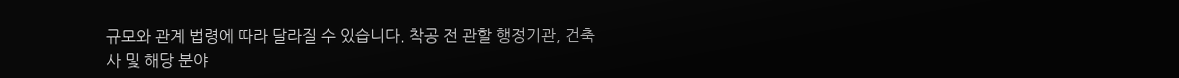규모와 관계 법령에 따라 달라질 수 있습니다. 착공 전 관할 행정기관, 건축사 및 해당 분야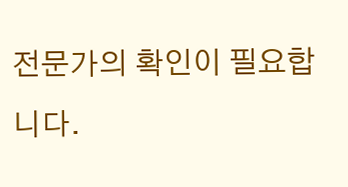전문가의 확인이 필요합니다.